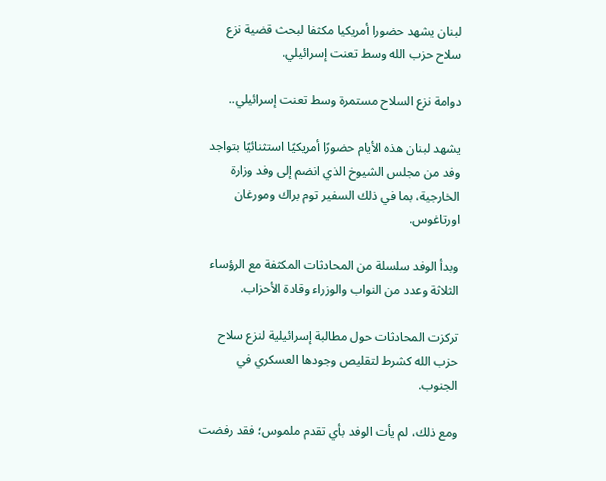لبنان يشهد حضورا أمريكيا مكثفا لبحث قضية نزع سلاح حزب الله وسط تعنت إسرائيلي.

دوامة نزع السلاح مستمرة وسط تعنت إسرائيلي..

يشهد لبنان هذه الأيام حضورًا أمريكيًا استثنائيًا بتواجد وفد من مجلس الشيوخ الذي انضم إلى وفد وزارة الخارجية، بما في ذلك السفير توم براك ومورغان اورتاغوس.

وبدأ الوفد سلسلة من المحادثات المكثفة مع الرؤساء الثلاثة وعدد من النواب والوزراء وقادة الأحزاب.

تركزت المحادثات حول مطالبة إسرائيلية لنزع سلاح حزب الله كشرط لتقليص وجودها العسكري في الجنوب.

ومع ذلك، لم يأت الوفد بأي تقدم ملموس؛ فقد رفضت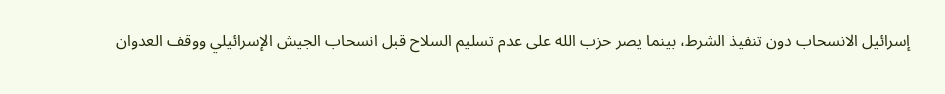إسرائيل الانسحاب دون تنفيذ الشرط، بينما يصر حزب الله على عدم تسليم السلاح قبل انسحاب الجيش الإسرائيلي ووقف العدوان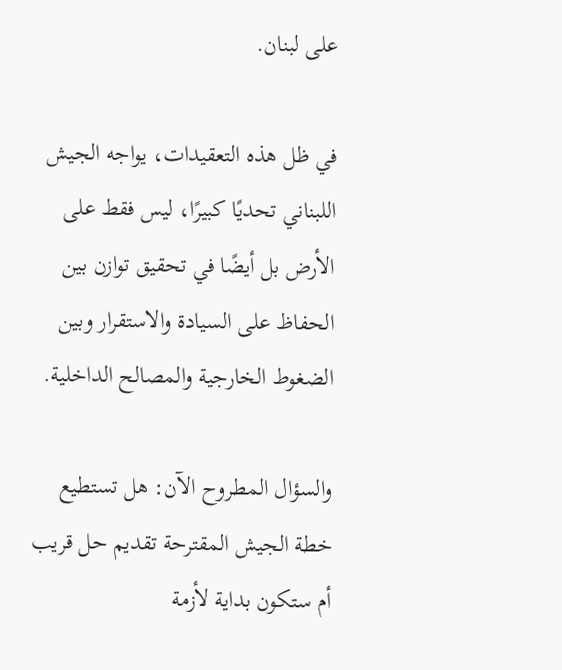على لبنان.

في ظل هذه التعقيدات، يواجه الجيش اللبناني تحديًا كبيرًا، ليس فقط على الأرض بل أيضًا في تحقيق توازن بين الحفاظ على السيادة والاستقرار وبين الضغوط الخارجية والمصالح الداخلية.

والسؤال المطروح الآن: هل تستطيع خطة الجيش المقترحة تقديم حل قريب أم ستكون بداية لأزمة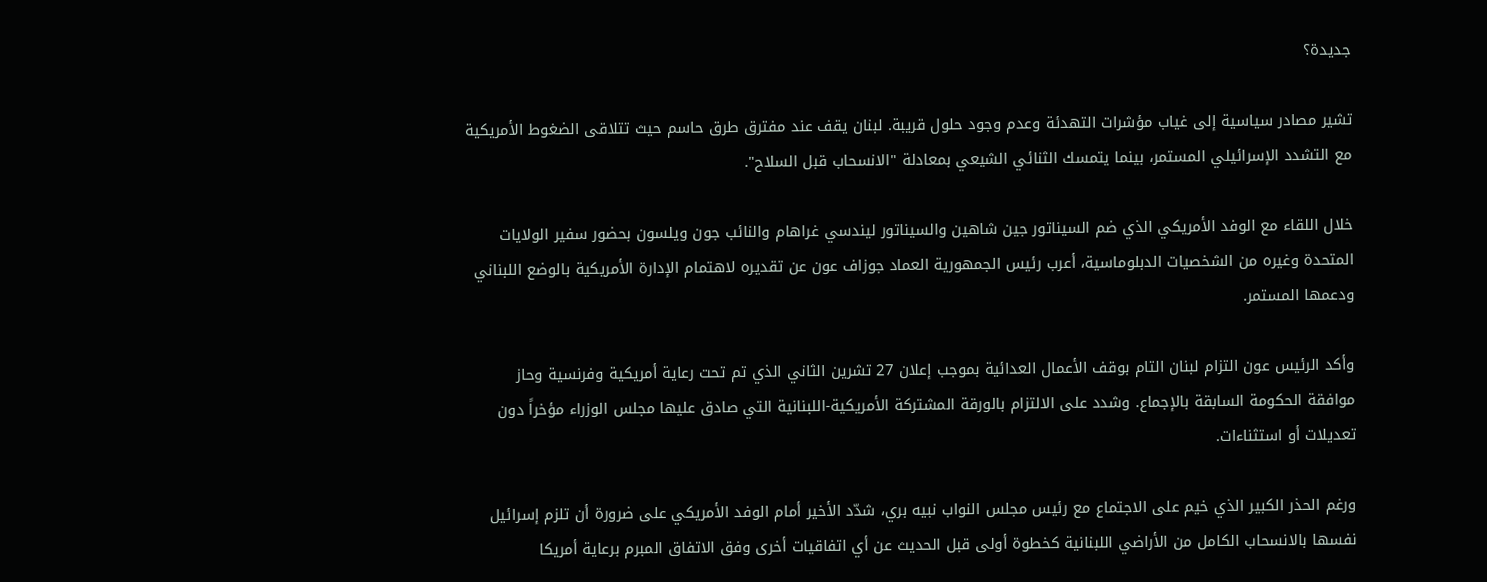جديدة؟

تشير مصادر سياسية إلى غياب مؤشرات التهدئة وعدم وجود حلول قريبة. لبنان يقف عند مفترق طرق حاسم حيث تتلاقى الضغوط الأمريكية مع التشدد الإسرائيلي المستمر، بينما يتمسك الثنائي الشيعي بمعادلة "الانسحاب قبل السلاح".

خلال اللقاء مع الوفد الأمريكي الذي ضم السيناتور جين شاهين والسيناتور ليندسي غراهام والنائب جون ويلسون بحضور سفير الولايات المتحدة وغيره من الشخصيات الدبلوماسية، أعرب رئيس الجمهورية العماد جوزاف عون عن تقديره لاهتمام الإدارة الأمريكية بالوضع اللبناني ودعمها المستمر.

وأكد الرئيس عون التزام لبنان التام بوقف الأعمال العدائية بموجب إعلان 27 تشرين الثاني الذي تم تحت رعاية أمريكية وفرنسية وحاز موافقة الحكومة السابقة بالإجماع. وشدد على الالتزام بالورقة المشتركة الأمريكية-اللبنانية التي صادق عليها مجلس الوزراء مؤخراً دون تعديلات أو استثناءات.

ورغم الحذر الكبير الذي خيم على الاجتماع مع رئيس مجلس النواب نبيه بري، شدّد الأخير أمام الوفد الأمريكي على ضرورة أن تلزم إسرائيل نفسها بالانسحاب الكامل من الأراضي اللبنانية كخطوة أولى قبل الحديث عن أي اتفاقيات أخرى وفق الاتفاق المبرم برعاية أمريكا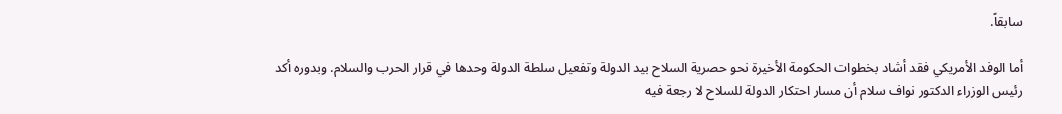سابقاً.

أما الوفد الأمريكي فقد أشاد بخطوات الحكومة الأخيرة نحو حصرية السلاح بيد الدولة وتفعيل سلطة الدولة وحدها في قرار الحرب والسلام. وبدوره أكد رئيس الوزراء الدكتور نواف سلام أن مسار احتكار الدولة للسلاح لا رجعة فيه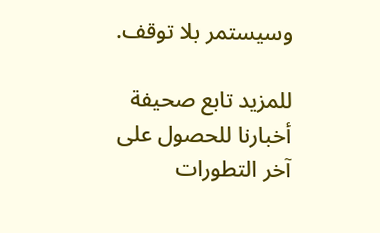وسيستمر بلا توقف.

للمزيد تابع صحيفة أخبارنا للحصول على آخر التطورات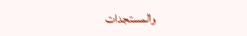والمستجدات